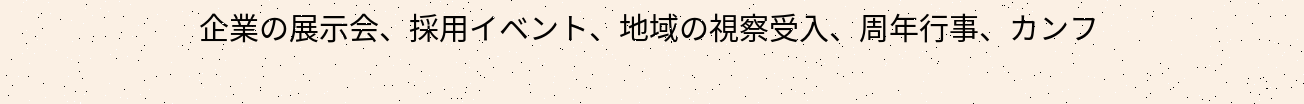企業の展示会、採用イベント、地域の視察受入、周年行事、カンフ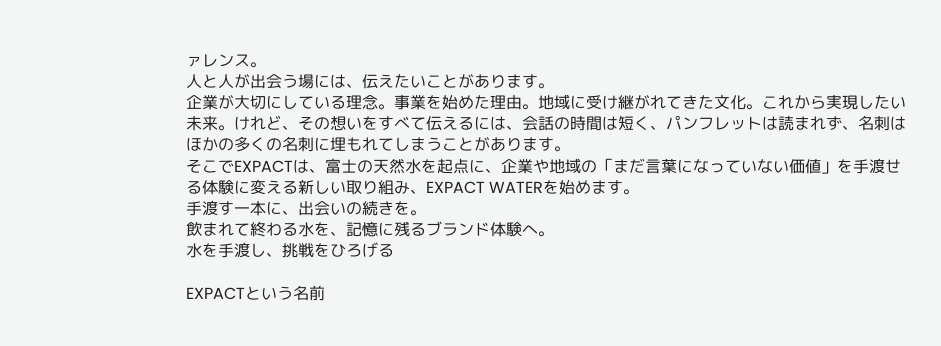ァレンス。
人と人が出会う場には、伝えたいことがあります。
企業が大切にしている理念。事業を始めた理由。地域に受け継がれてきた文化。これから実現したい未来。けれど、その想いをすべて伝えるには、会話の時間は短く、パンフレットは読まれず、名刺はほかの多くの名刺に埋もれてしまうことがあります。
そこでEXPACTは、富士の天然水を起点に、企業や地域の「まだ言葉になっていない価値」を手渡せる体験に変える新しい取り組み、EXPACT WATERを始めます。
手渡す一本に、出会いの続きを。
飲まれて終わる水を、記憶に残るブランド体験へ。
水を手渡し、挑戦をひろげる

EXPACTという名前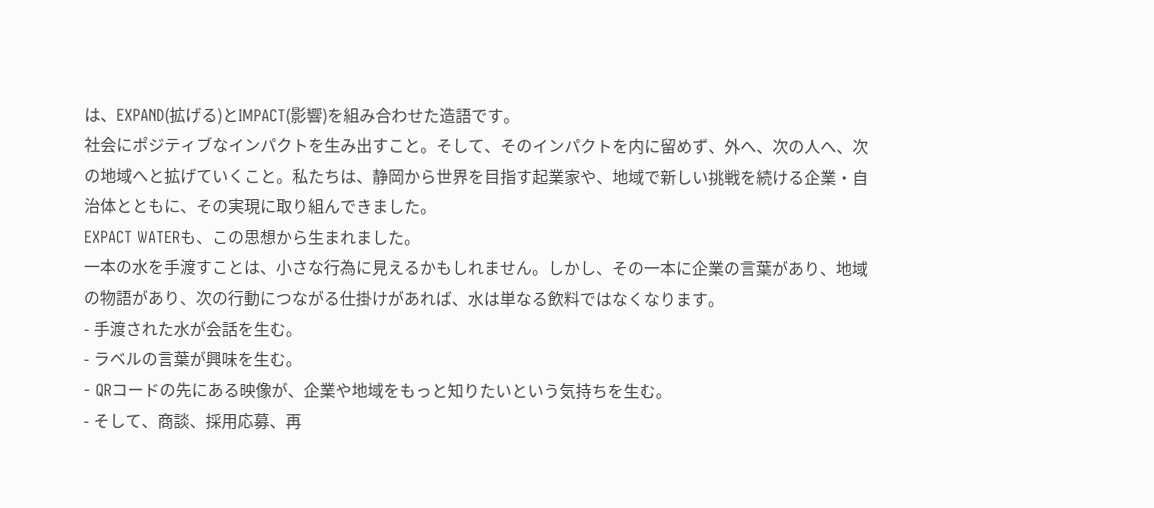は、EXPAND(拡げる)とIMPACT(影響)を組み合わせた造語です。
社会にポジティブなインパクトを生み出すこと。そして、そのインパクトを内に留めず、外へ、次の人へ、次の地域へと拡げていくこと。私たちは、静岡から世界を目指す起業家や、地域で新しい挑戦を続ける企業・自治体とともに、その実現に取り組んできました。
EXPACT WATERも、この思想から生まれました。
一本の水を手渡すことは、小さな行為に見えるかもしれません。しかし、その一本に企業の言葉があり、地域の物語があり、次の行動につながる仕掛けがあれば、水は単なる飲料ではなくなります。
- 手渡された水が会話を生む。
- ラベルの言葉が興味を生む。
- QRコードの先にある映像が、企業や地域をもっと知りたいという気持ちを生む。
- そして、商談、採用応募、再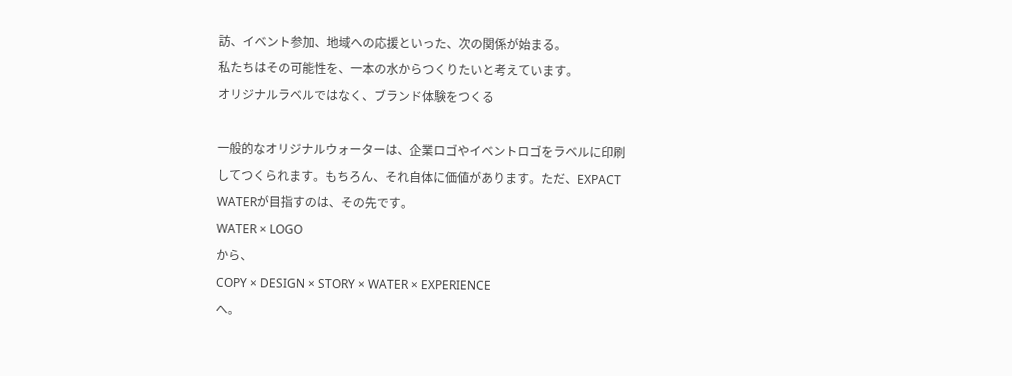訪、イベント参加、地域への応援といった、次の関係が始まる。
私たちはその可能性を、一本の水からつくりたいと考えています。
オリジナルラベルではなく、ブランド体験をつくる

一般的なオリジナルウォーターは、企業ロゴやイベントロゴをラベルに印刷してつくられます。もちろん、それ自体に価値があります。ただ、EXPACT WATERが目指すのは、その先です。
WATER × LOGO
から、
COPY × DESIGN × STORY × WATER × EXPERIENCE
へ。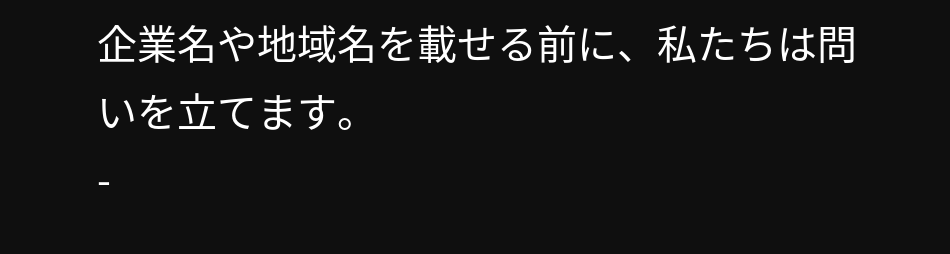企業名や地域名を載せる前に、私たちは問いを立てます。
-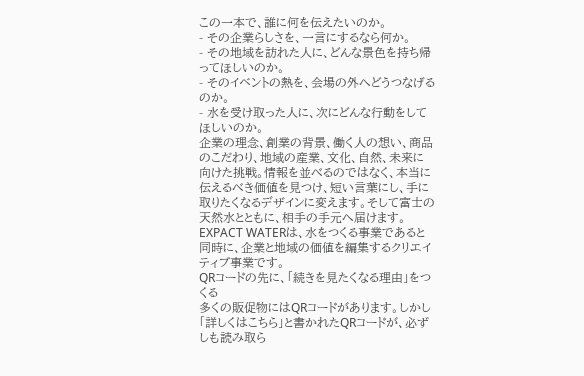この一本で、誰に何を伝えたいのか。
- その企業らしさを、一言にするなら何か。
- その地域を訪れた人に、どんな景色を持ち帰ってほしいのか。
- そのイベントの熱を、会場の外へどうつなげるのか。
- 水を受け取った人に、次にどんな行動をしてほしいのか。
企業の理念、創業の背景、働く人の想い、商品のこだわり、地域の産業、文化、自然、未来に向けた挑戦。情報を並べるのではなく、本当に伝えるべき価値を見つけ、短い言葉にし、手に取りたくなるデザインに変えます。そして富士の天然水とともに、相手の手元へ届けます。
EXPACT WATERは、水をつくる事業であると同時に、企業と地域の価値を編集するクリエイティブ事業です。
QRコードの先に、「続きを見たくなる理由」をつくる
多くの販促物にはQRコードがあります。しかし「詳しくはこちら」と書かれたQRコードが、必ずしも読み取ら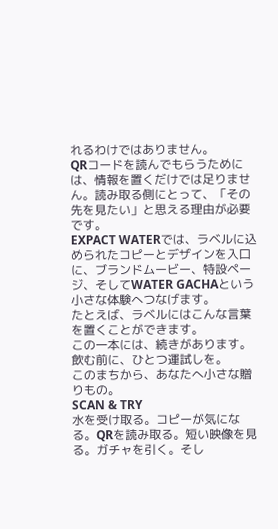れるわけではありません。
QRコードを読んでもらうためには、情報を置くだけでは足りません。読み取る側にとって、「その先を見たい」と思える理由が必要です。
EXPACT WATERでは、ラベルに込められたコピーとデザインを入口に、ブランドムービー、特設ページ、そしてWATER GACHAという小さな体験へつなげます。
たとえば、ラベルにはこんな言葉を置くことができます。
この一本には、続きがあります。
飲む前に、ひとつ運試しを。
このまちから、あなたへ小さな贈りもの。
SCAN & TRY
水を受け取る。コピーが気になる。QRを読み取る。短い映像を見る。ガチャを引く。そし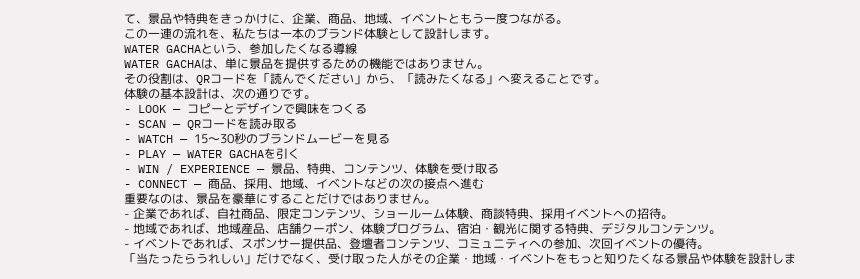て、景品や特典をきっかけに、企業、商品、地域、イベントともう一度つながる。
この一連の流れを、私たちは一本のブランド体験として設計します。
WATER GACHAという、参加したくなる導線
WATER GACHAは、単に景品を提供するための機能ではありません。
その役割は、QRコードを「読んでください」から、「読みたくなる」へ変えることです。
体験の基本設計は、次の通りです。
- LOOK — コピーとデザインで興味をつくる
- SCAN — QRコードを読み取る
- WATCH — 15〜30秒のブランドムービーを見る
- PLAY — WATER GACHAを引く
- WIN / EXPERIENCE — 景品、特典、コンテンツ、体験を受け取る
- CONNECT — 商品、採用、地域、イベントなどの次の接点へ進む
重要なのは、景品を豪華にすることだけではありません。
- 企業であれば、自社商品、限定コンテンツ、ショールーム体験、商談特典、採用イベントへの招待。
- 地域であれば、地域産品、店舗クーポン、体験プログラム、宿泊・観光に関する特典、デジタルコンテンツ。
- イベントであれば、スポンサー提供品、登壇者コンテンツ、コミュニティへの参加、次回イベントの優待。
「当たったらうれしい」だけでなく、受け取った人がその企業・地域・イベントをもっと知りたくなる景品や体験を設計しま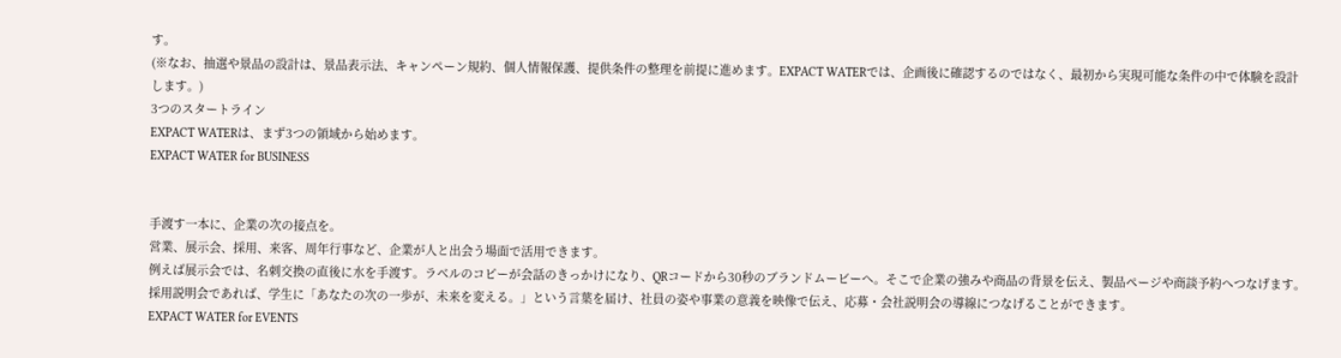す。
(※なお、抽選や景品の設計は、景品表示法、キャンペーン規約、個人情報保護、提供条件の整理を前提に進めます。EXPACT WATERでは、企画後に確認するのではなく、最初から実現可能な条件の中で体験を設計します。)
3つのスタートライン
EXPACT WATERは、まず3つの領域から始めます。
EXPACT WATER for BUSINESS


手渡す一本に、企業の次の接点を。
営業、展示会、採用、来客、周年行事など、企業が人と出会う場面で活用できます。
例えば展示会では、名刺交換の直後に水を手渡す。ラベルのコピーが会話のきっかけになり、QRコードから30秒のブランドムービーへ。そこで企業の強みや商品の背景を伝え、製品ページや商談予約へつなげます。
採用説明会であれば、学生に「あなたの次の一歩が、未来を変える。」という言葉を届け、社員の姿や事業の意義を映像で伝え、応募・会社説明会の導線につなげることができます。
EXPACT WATER for EVENTS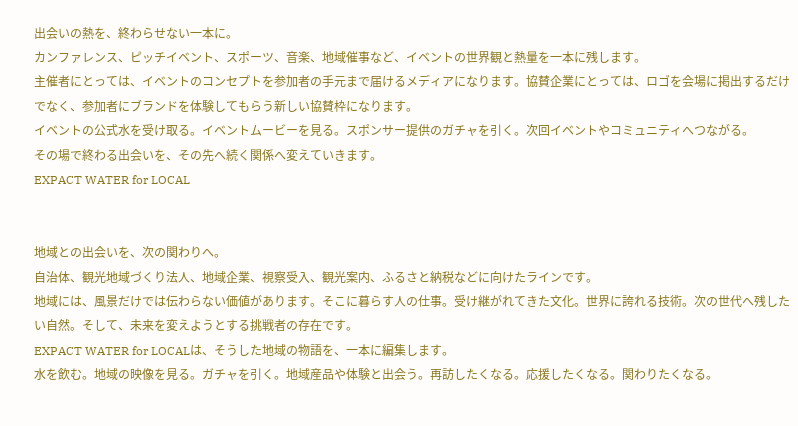出会いの熱を、終わらせない一本に。
カンファレンス、ピッチイベント、スポーツ、音楽、地域催事など、イベントの世界観と熱量を一本に残します。
主催者にとっては、イベントのコンセプトを参加者の手元まで届けるメディアになります。協賛企業にとっては、ロゴを会場に掲出するだけでなく、参加者にブランドを体験してもらう新しい協賛枠になります。
イベントの公式水を受け取る。イベントムービーを見る。スポンサー提供のガチャを引く。次回イベントやコミュニティへつながる。
その場で終わる出会いを、その先へ続く関係へ変えていきます。
EXPACT WATER for LOCAL


地域との出会いを、次の関わりへ。
自治体、観光地域づくり法人、地域企業、視察受入、観光案内、ふるさと納税などに向けたラインです。
地域には、風景だけでは伝わらない価値があります。そこに暮らす人の仕事。受け継がれてきた文化。世界に誇れる技術。次の世代へ残したい自然。そして、未来を変えようとする挑戦者の存在です。
EXPACT WATER for LOCALは、そうした地域の物語を、一本に編集します。
水を飲む。地域の映像を見る。ガチャを引く。地域産品や体験と出会う。再訪したくなる。応援したくなる。関わりたくなる。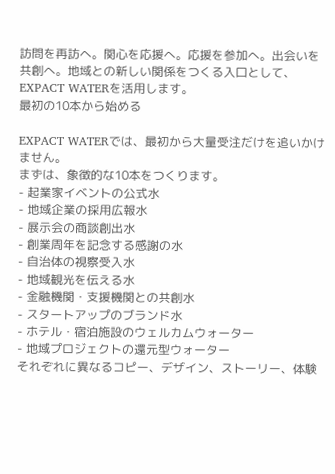訪問を再訪へ。関心を応援へ。応援を参加へ。出会いを共創へ。地域との新しい関係をつくる入口として、EXPACT WATERを活用します。
最初の10本から始める

EXPACT WATERでは、最初から大量受注だけを追いかけません。
まずは、象徴的な10本をつくります。
- 起業家イベントの公式水
- 地域企業の採用広報水
- 展示会の商談創出水
- 創業周年を記念する感謝の水
- 自治体の視察受入水
- 地域観光を伝える水
- 金融機関・支援機関との共創水
- スタートアップのブランド水
- ホテル・宿泊施設のウェルカムウォーター
- 地域プロジェクトの還元型ウォーター
それぞれに異なるコピー、デザイン、ストーリー、体験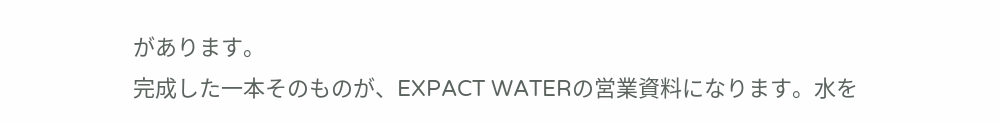があります。
完成した一本そのものが、EXPACT WATERの営業資料になります。水を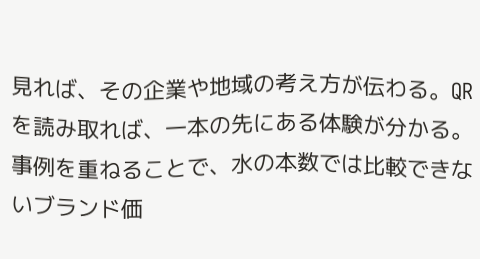見れば、その企業や地域の考え方が伝わる。QRを読み取れば、一本の先にある体験が分かる。事例を重ねることで、水の本数では比較できないブランド価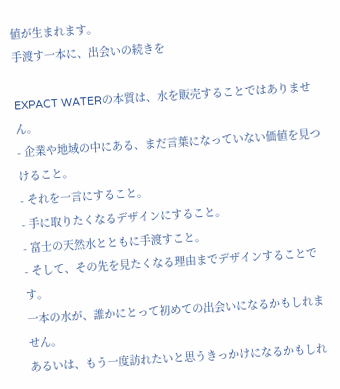値が生まれます。
手渡す一本に、出会いの続きを

EXPACT WATERの本質は、水を販売することではありません。
- 企業や地域の中にある、まだ言葉になっていない価値を見つけること。
- それを一言にすること。
- 手に取りたくなるデザインにすること。
- 富士の天然水とともに手渡すこと。
- そして、その先を見たくなる理由までデザインすることです。
一本の水が、誰かにとって初めての出会いになるかもしれません。
あるいは、もう一度訪れたいと思うきっかけになるかもしれ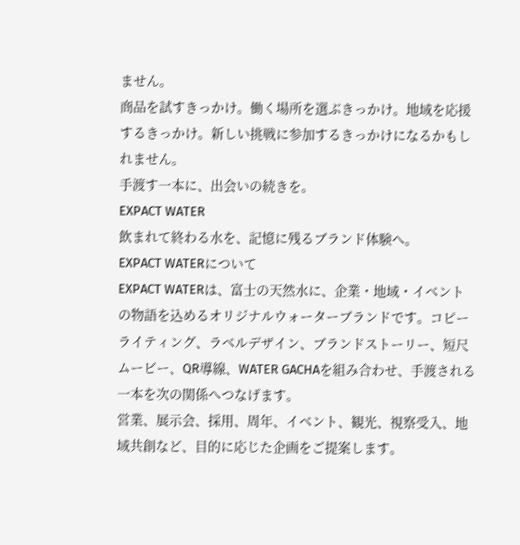ません。
商品を試すきっかけ。働く場所を選ぶきっかけ。地域を応援するきっかけ。新しい挑戦に参加するきっかけになるかもしれません。
手渡す一本に、出会いの続きを。
EXPACT WATER
飲まれて終わる水を、記憶に残るブランド体験へ。
EXPACT WATERについて
EXPACT WATERは、富士の天然水に、企業・地域・イベントの物語を込めるオリジナルウォーターブランドです。コピーライティング、ラベルデザイン、ブランドストーリー、短尺ムービー、QR導線、WATER GACHAを組み合わせ、手渡される一本を次の関係へつなげます。
営業、展示会、採用、周年、イベント、観光、視察受入、地域共創など、目的に応じた企画をご提案します。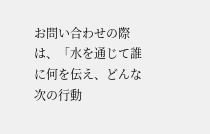お問い合わせの際は、「水を通じて誰に何を伝え、どんな次の行動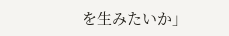を生みたいか」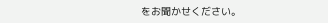をお聞かせください。